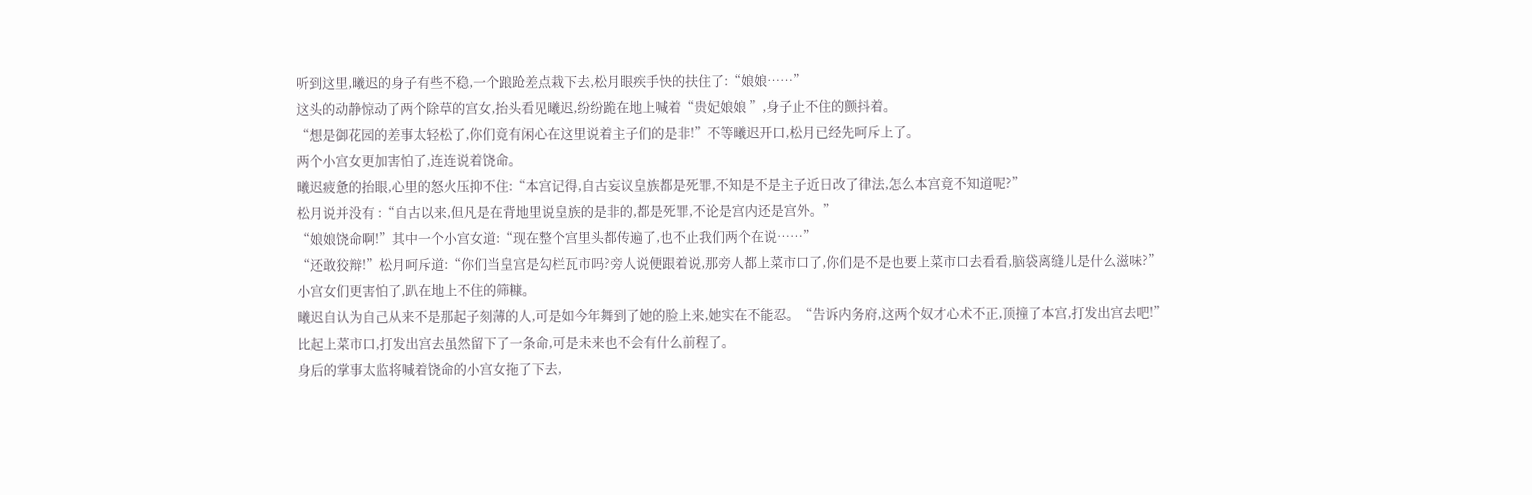听到这里,曦迟的身子有些不稳,一个踉跄差点栽下去,松月眼疾手快的扶住了:“娘娘……”
这头的动静惊动了两个除草的宫女,抬头看见曦迟,纷纷跪在地上喊着“贵妃娘娘 ”,身子止不住的颤抖着。
“想是御花园的差事太轻松了,你们竟有闲心在这里说着主子们的是非!”不等曦迟开口,松月已经先呵斥上了。
两个小宫女更加害怕了,连连说着饶命。
曦迟疲惫的抬眼,心里的怒火压抑不住:“本宫记得,自古妄议皇族都是死罪,不知是不是主子近日改了律法,怎么本宫竟不知道呢?”
松月说并没有 :“自古以来,但凡是在背地里说皇族的是非的,都是死罪,不论是宫内还是宫外。”
“娘娘饶命啊!”其中一个小宫女道:“现在整个宫里头都传遍了,也不止我们两个在说……”
“还敢狡辩!”松月呵斥道:“你们当皇宫是勾栏瓦市吗?旁人说便跟着说,那旁人都上菜市口了,你们是不是也要上菜市口去看看,脑袋离缝儿是什么滋味?”
小宫女们更害怕了,趴在地上不住的筛糠。
曦迟自认为自己从来不是那起子刻薄的人,可是如今年舞到了她的脸上来,她实在不能忍。“告诉内务府,这两个奴才心术不正,顶撞了本宫,打发出宫去吧!”
比起上菜市口,打发出宫去虽然留下了一条命,可是未来也不会有什么前程了。
身后的掌事太监将喊着饶命的小宫女拖了下去,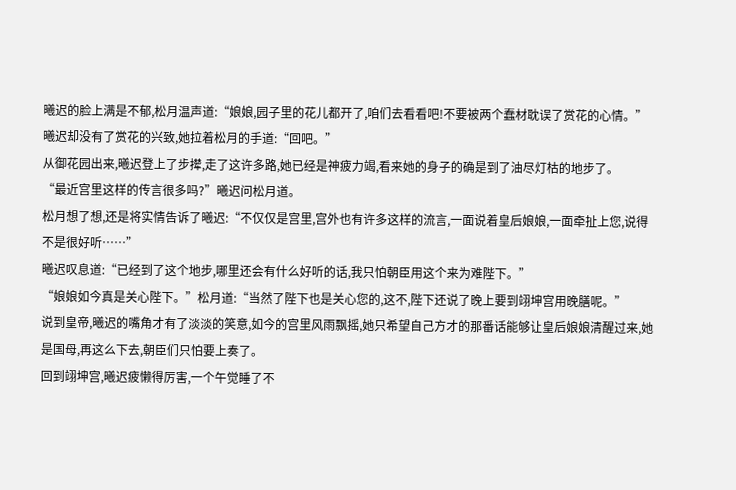曦迟的脸上满是不郁,松月温声道:“娘娘,园子里的花儿都开了,咱们去看看吧!不要被两个蠢材耽误了赏花的心情。”
曦迟却没有了赏花的兴致,她拉着松月的手道:“回吧。”
从御花园出来,曦迟登上了步撵,走了这许多路,她已经是神疲力竭,看来她的身子的确是到了油尽灯枯的地步了。
“最近宫里这样的传言很多吗?”曦迟问松月道。
松月想了想,还是将实情告诉了曦迟:“不仅仅是宫里,宫外也有许多这样的流言,一面说着皇后娘娘,一面牵扯上您,说得不是很好听……”
曦迟叹息道:“已经到了这个地步,哪里还会有什么好听的话,我只怕朝臣用这个来为难陛下。”
“娘娘如今真是关心陛下。”松月道:“当然了陛下也是关心您的,这不,陛下还说了晚上要到翊坤宫用晚膳呢。”
说到皇帝,曦迟的嘴角才有了淡淡的笑意,如今的宫里风雨飘摇,她只希望自己方才的那番话能够让皇后娘娘清醒过来,她是国母,再这么下去,朝臣们只怕要上奏了。
回到翊坤宫,曦迟疲懒得厉害,一个午觉睡了不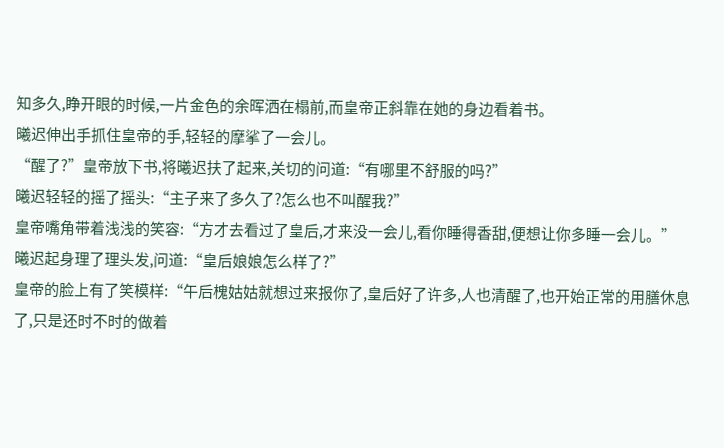知多久,睁开眼的时候,一片金色的余晖洒在榻前,而皇帝正斜靠在她的身边看着书。
曦迟伸出手抓住皇帝的手,轻轻的摩挲了一会儿。
“醒了?”皇帝放下书,将曦迟扶了起来,关切的问道:“有哪里不舒服的吗?”
曦迟轻轻的摇了摇头:“主子来了多久了?怎么也不叫醒我?”
皇帝嘴角带着浅浅的笑容:“方才去看过了皇后,才来没一会儿,看你睡得香甜,便想让你多睡一会儿。”
曦迟起身理了理头发,问道:“皇后娘娘怎么样了?”
皇帝的脸上有了笑模样:“午后槐姑姑就想过来报你了,皇后好了许多,人也清醒了,也开始正常的用膳休息了,只是还时不时的做着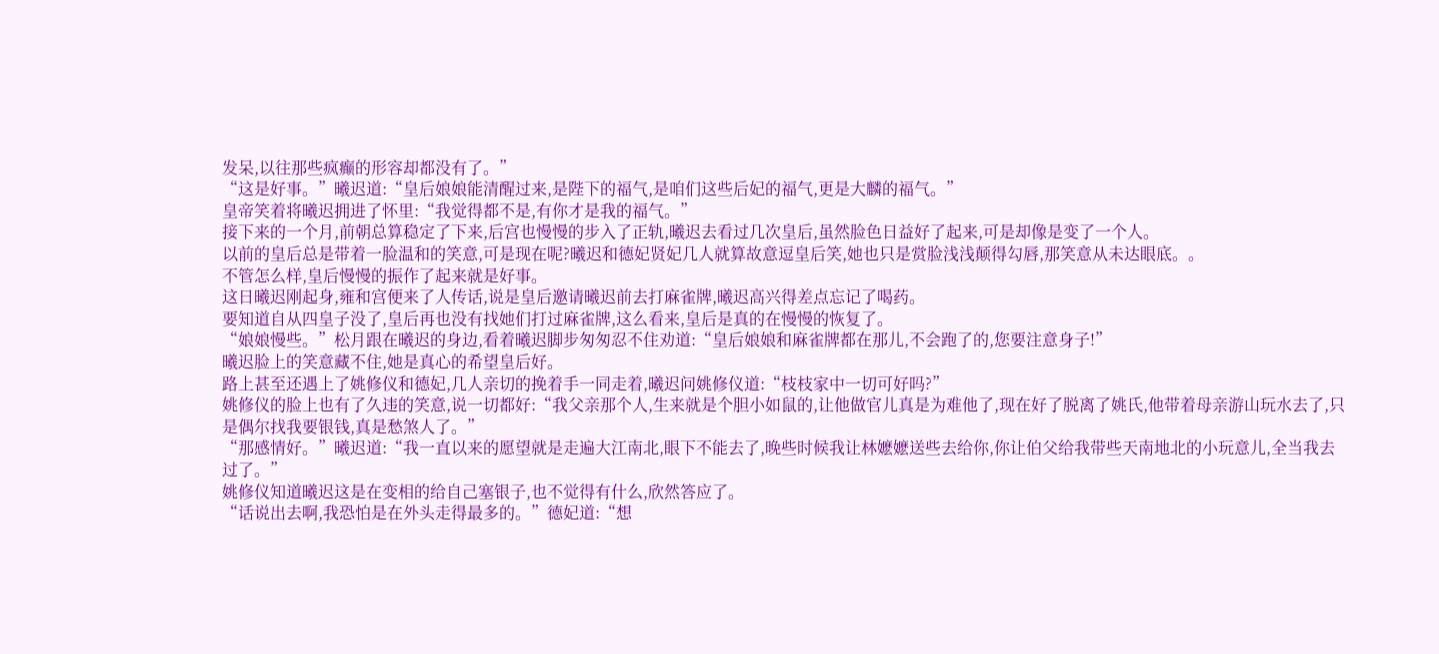发呆,以往那些疯癫的形容却都没有了。”
“这是好事。”曦迟道:“皇后娘娘能清醒过来,是陛下的福气,是咱们这些后妃的福气,更是大麟的福气。”
皇帝笑着将曦迟拥进了怀里:“我觉得都不是,有你才是我的福气。”
接下来的一个月,前朝总算稳定了下来,后宫也慢慢的步入了正轨,曦迟去看过几次皇后,虽然脸色日益好了起来,可是却像是变了一个人。
以前的皇后总是带着一脸温和的笑意,可是现在呢?曦迟和德妃贤妃几人就算故意逗皇后笑,她也只是赏脸浅浅颠得勾唇,那笑意从未达眼底。。
不管怎么样,皇后慢慢的振作了起来就是好事。
这日曦迟刚起身,雍和宫便来了人传话,说是皇后邀请曦迟前去打麻雀牌,曦迟高兴得差点忘记了喝药。
要知道自从四皇子没了,皇后再也没有找她们打过麻雀牌,这么看来,皇后是真的在慢慢的恢复了。
“娘娘慢些。”松月跟在曦迟的身边,看着曦迟脚步匆匆忍不住劝道:“皇后娘娘和麻雀牌都在那儿,不会跑了的,您要注意身子!”
曦迟脸上的笑意藏不住,她是真心的希望皇后好。
路上甚至还遇上了姚修仪和德妃,几人亲切的挽着手一同走着,曦迟问姚修仪道:“枝枝家中一切可好吗?”
姚修仪的脸上也有了久违的笑意,说一切都好:“我父亲那个人,生来就是个胆小如鼠的,让他做官儿真是为难他了,现在好了脱离了姚氏,他带着母亲游山玩水去了,只是偶尔找我要银钱,真是愁煞人了。”
“那感情好。”曦迟道:“我一直以来的愿望就是走遍大江南北,眼下不能去了,晚些时候我让林嬷嬷送些去给你,你让伯父给我带些天南地北的小玩意儿,全当我去过了。”
姚修仪知道曦迟这是在变相的给自己塞银子,也不觉得有什么,欣然答应了。
“话说出去啊,我恐怕是在外头走得最多的。”德妃道:“想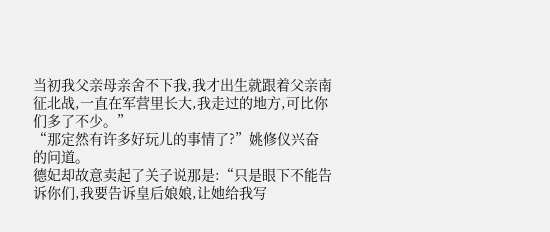当初我父亲母亲舍不下我,我才出生就跟着父亲南征北战,一直在军营里长大,我走过的地方,可比你们多了不少。”
“那定然有许多好玩儿的事情了?”姚修仪兴奋的问道。
德妃却故意卖起了关子说那是:“只是眼下不能告诉你们,我要告诉皇后娘娘,让她给我写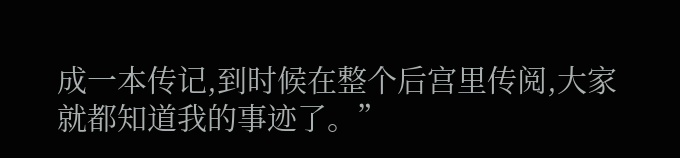成一本传记,到时候在整个后宫里传阅,大家就都知道我的事迹了。”